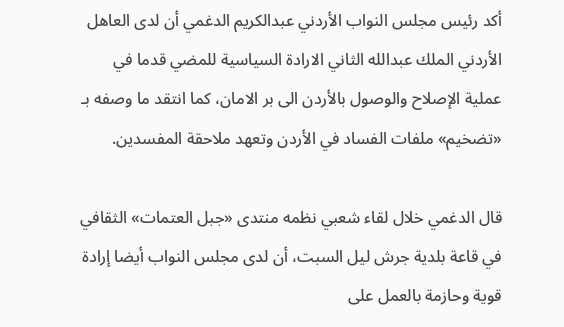أكد رئيس مجلس النواب الأردني عبدالكريم الدغمي أن لدى العاهل الأردني الملك عبدالله الثاني الارادة السياسية للمضي قدما في عملية الإصلاح والوصول بالأردن الى بر الامان، كما انتقد ما وصفه بـ «تضخيم» ملفات الفساد في الأردن وتعهد ملاحقة المفسدين.

قال الدغمي خلال لقاء شعبي نظمه منتدى «جبل العتمات» الثقافي في قاعة بلدية جرش ليل السبت، أن لدى مجلس النواب أيضا إرادة قوية وحازمة بالعمل على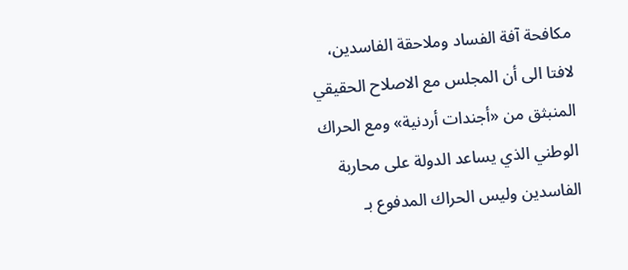مكافحة آفة الفساد وملاحقة الفاسدين، لافتا الى أن المجلس مع الاصلاح الحقيقي المنبثق من «أجندات أردنية» ومع الحراك الوطني الذي يساعد الدولة على محاربة الفاسدين وليس الحراك المدفوع بـ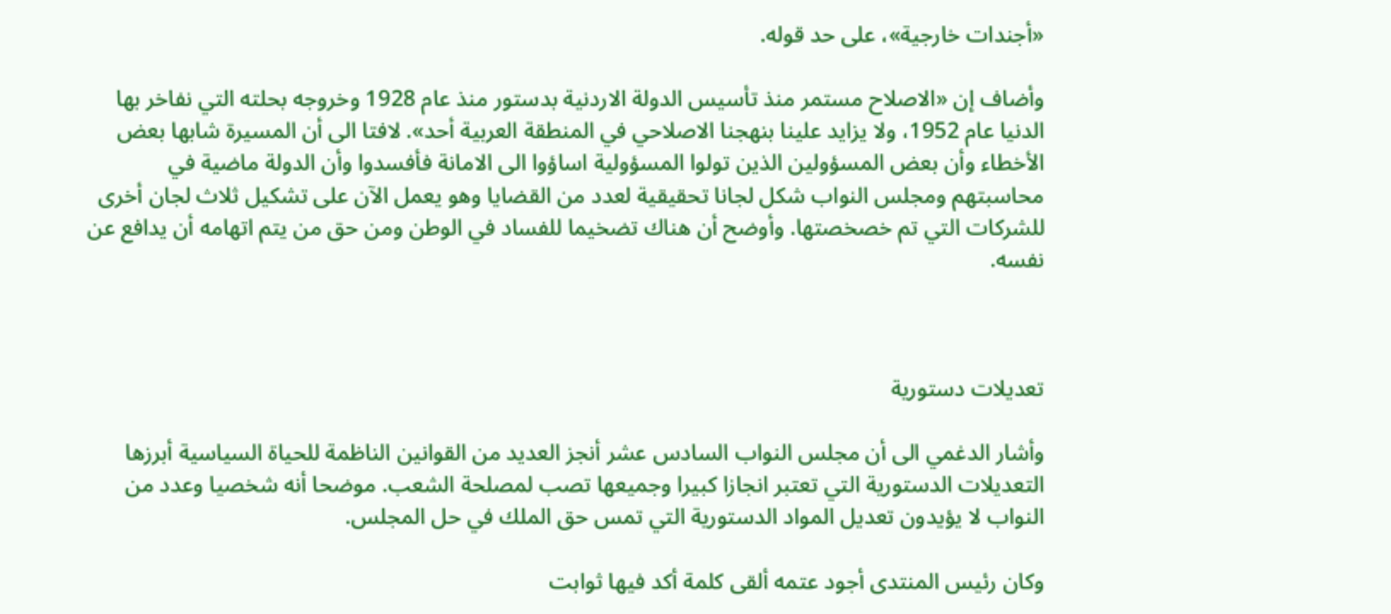«أجندات خارجية»، على حد قوله.

وأضاف إن «الاصلاح مستمر منذ تأسيس الدولة الاردنية بدستور منذ عام 1928 وخروجه بحلته التي نفاخر بها الدنيا عام 1952، ولا يزايد علينا بنهجنا الاصلاحي في المنطقة العربية أحد». لافتا الى أن المسيرة شابها بعض الأخطاء وأن بعض المسؤولين الذين تولوا المسؤولية اساؤوا الى الامانة فأفسدوا وأن الدولة ماضية في محاسبتهم ومجلس النواب شكل لجانا تحقيقية لعدد من القضايا وهو يعمل الآن على تشكيل ثلاث لجان أخرى للشركات التي تم خصخصتها. وأوضح أن هناك تضخيما للفساد في الوطن ومن حق من يتم اتهامه أن يدافع عن نفسه.



تعديلات دستورية

وأشار الدغمي الى أن مجلس النواب السادس عشر أنجز العديد من القوانين الناظمة للحياة السياسية أبرزها التعديلات الدستورية التي تعتبر انجازا كبيرا وجميعها تصب لمصلحة الشعب. موضحا أنه شخصيا وعدد من النواب لا يؤيدون تعديل المواد الدستورية التي تمس حق الملك في حل المجلس.

وكان رئيس المنتدى أجود عتمه ألقى كلمة أكد فيها ثوابت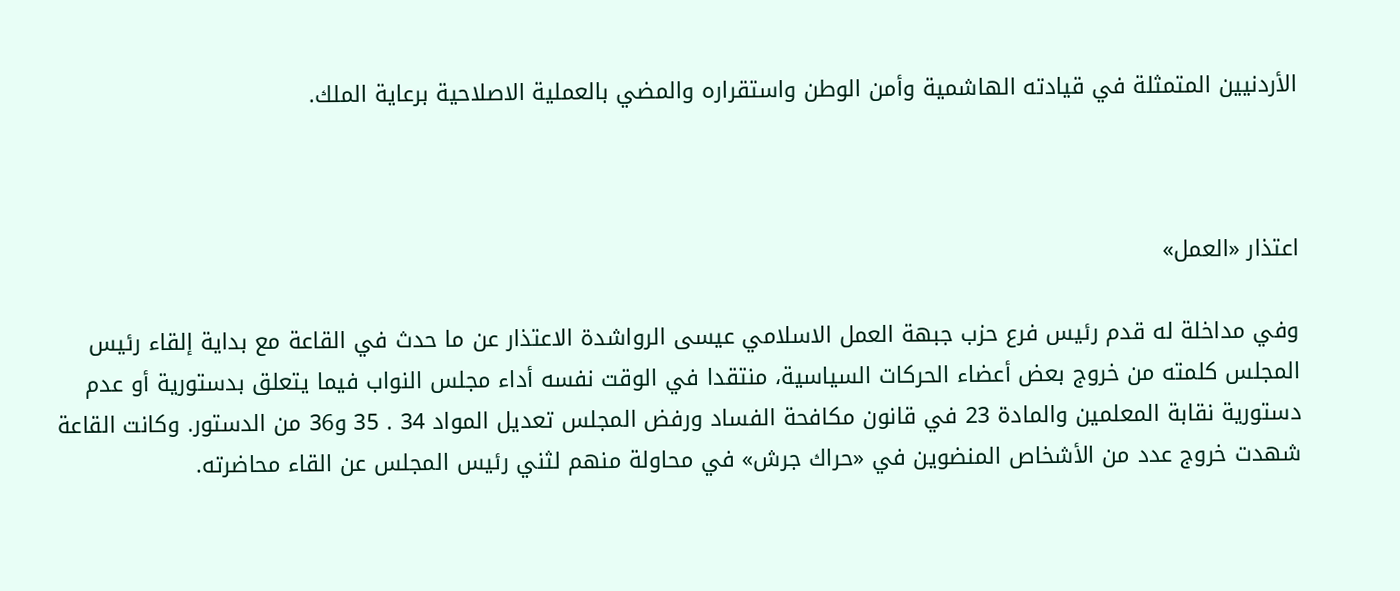الأردنيين المتمثلة في قيادته الهاشمية وأمن الوطن واستقراره والمضي بالعملية الاصلاحية برعاية الملك.



اعتذار «العمل»

وفي مداخلة له قدم رئيس فرع حزب جبهة العمل الاسلامي عيسى الرواشدة الاعتذار عن ما حدث في القاعة مع بداية إلقاء رئيس المجلس كلمته من خروج بعض أعضاء الحركات السياسية، منتقدا في الوقت نفسه أداء مجلس النواب فيما يتعلق بدستورية أو عدم دستورية نقابة المعلمين والمادة 23 في قانون مكافحة الفساد ورفض المجلس تعديل المواد 34 . 35 و36 من الدستور. وكانت القاعة شهدت خروج عدد من الأشخاص المنضوين في «حراك جرش» في محاولة منهم لثني رئيس المجلس عن القاء محاضرته.